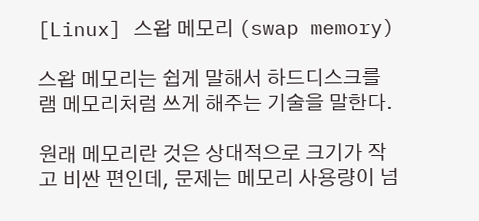[Linux] 스왑 메모리 (swap memory)

스왑 메모리는 쉽게 말해서 하드디스크를 램 메모리처럼 쓰게 해주는 기술을 말한다.

원래 메모리란 것은 상대적으로 크기가 작고 비싼 편인데, 문제는 메모리 사용량이 넘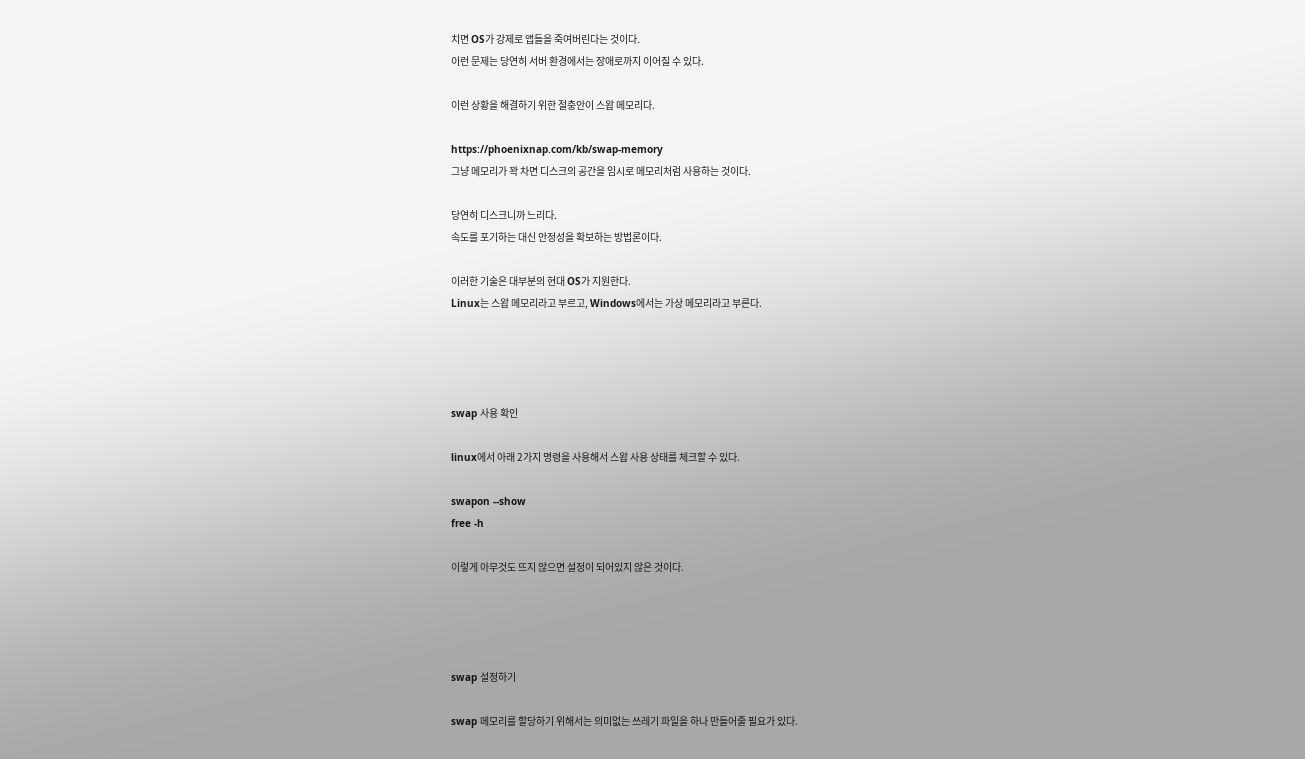치면 OS가 강제로 앱들을 죽여버린다는 것이다.
이런 문제는 당연히 서버 환경에서는 장애로까지 이어질 수 있다.

이런 상황을 해결하기 위한 절충안이 스왑 메모리다.

https://phoenixnap.com/kb/swap-memory
그냥 메모리가 꽉 차면 디스크의 공간을 임시로 메모리처럼 사용하는 것이다.

당연히 디스크니까 느리다.
속도를 포기하는 대신 안정성을 확보하는 방법론이다.

이러한 기술은 대부분의 현대 OS가 지원한다.
Linux는 스왑 메모리라고 부르고, Windows에서는 가상 메모리라고 부른다.




swap 사용 확인

linux에서 아래 2가지 명령을 사용해서 스왑 사용 상태를 체크할 수 있다.

swapon --show
free -h

이렇게 아무것도 뜨지 않으면 설정이 되어있지 않은 것이다.




swap 설정하기

swap 메모리를 할당하기 위해서는 의미없는 쓰레기 파일을 하나 만들어줄 필요가 있다.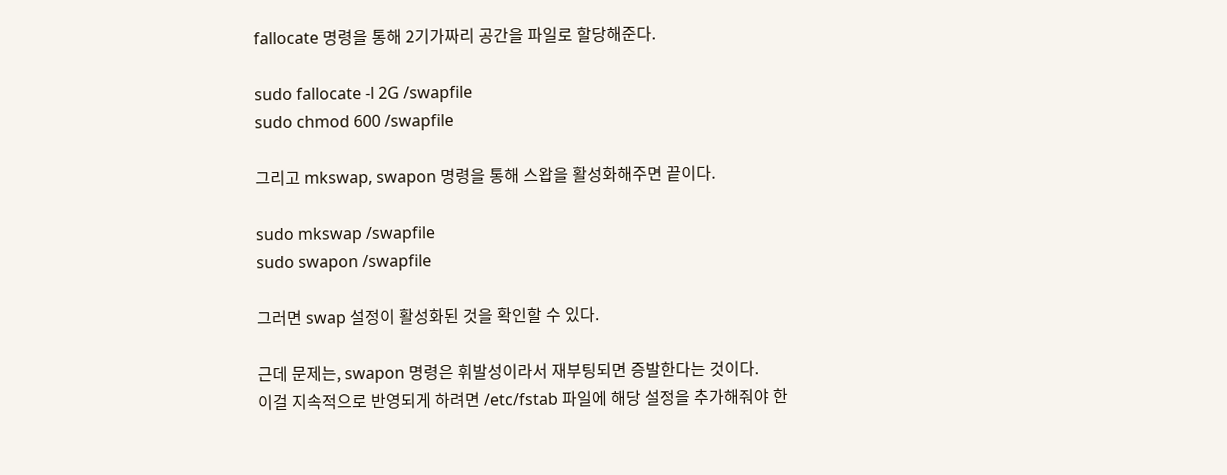fallocate 명령을 통해 2기가짜리 공간을 파일로 할당해준다.

sudo fallocate -l 2G /swapfile
sudo chmod 600 /swapfile

그리고 mkswap, swapon 명령을 통해 스왑을 활성화해주면 끝이다.

sudo mkswap /swapfile
sudo swapon /swapfile

그러면 swap 설정이 활성화된 것을 확인할 수 있다.

근데 문제는, swapon 명령은 휘발성이라서 재부팅되면 증발한다는 것이다.
이걸 지속적으로 반영되게 하려면 /etc/fstab 파일에 해당 설정을 추가해줘야 한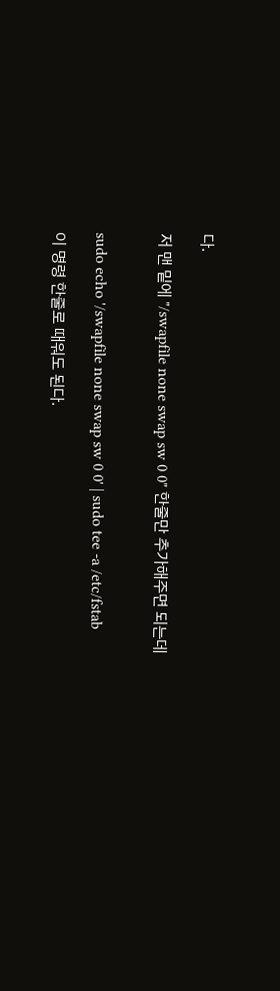다.

저 맨 밑에 "/swapfile none swap sw 0 0" 한줄만 추가해주면 되는데


sudo echo '/swapfile none swap sw 0 0' | sudo tee -a /etc/fstab

이 명령 한줄로 때워도 된다.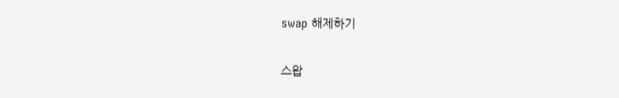swap 해제하기

스왑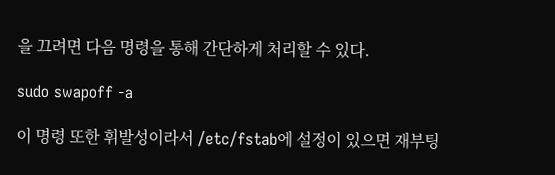을 끄려면 다음 명령을 통해 간단하게 처리할 수 있다.

sudo swapoff -a

이 명령 또한 휘발성이라서 /etc/fstab에 설정이 있으면 재부팅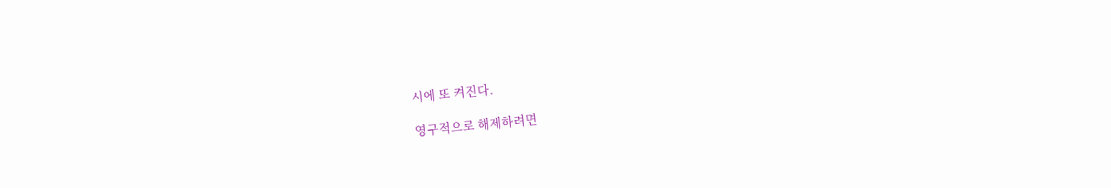시에 또 켜진다.

영구적으로 해제하려면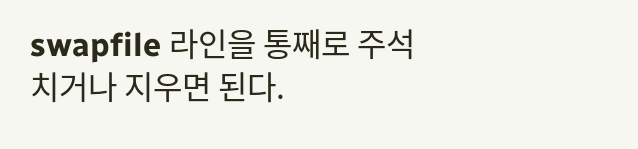swapfile 라인을 통째로 주석치거나 지우면 된다.